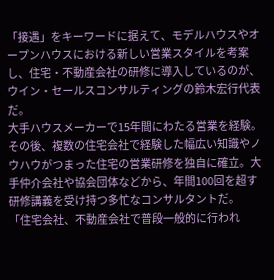「接遇」をキーワードに据えて、モデルハウスやオープンハウスにおける新しい営業スタイルを考案し、住宅・不動産会社の研修に導入しているのが、ウイン・セールスコンサルティングの鈴木宏行代表だ。
大手ハウスメーカーで15年間にわたる営業を経験。その後、複数の住宅会社で経験した幅広い知識やノウハウがつまった住宅の営業研修を独自に確立。大手仲介会社や協会団体などから、年間100回を超す研修講義を受け持つ多忙なコンサルタントだ。
「住宅会社、不動産会社で普段一般的に行われ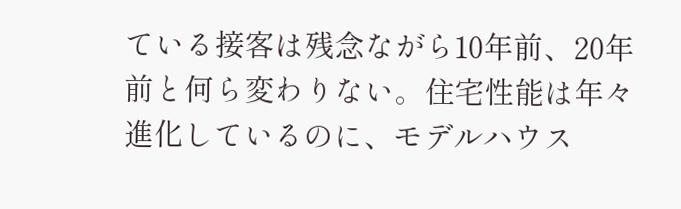ている接客は残念ながら10年前、20年前と何ら変わりない。住宅性能は年々進化しているのに、モデルハウス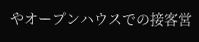やオープンハウスでの接客営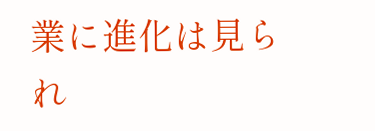業に進化は見られ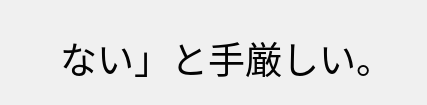ない」と手厳しい。